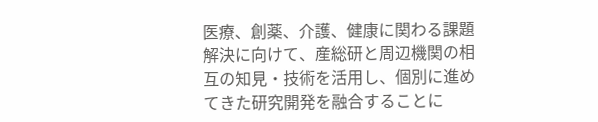医療、創薬、介護、健康に関わる課題解決に向けて、産総研と周辺機関の相互の知見・技術を活用し、個別に進めてきた研究開発を融合することに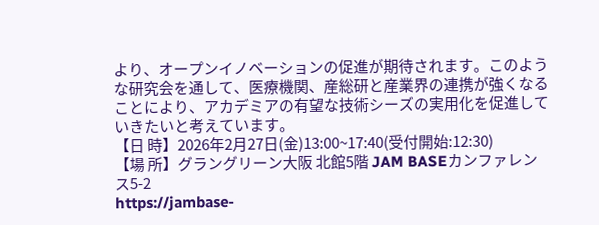より、オープンイノベーションの促進が期待されます。このような研究会を通して、医療機関、産総研と産業界の連携が強くなることにより、アカデミアの有望な技術シーズの実用化を促進していきたいと考えています。
【日 時】2026年2月27日(金)13:00~17:40(受付開始:12:30)
【場 所】グラングリーン大阪 北館5階 JAM BASEカンファレンス5-2
https://jambase-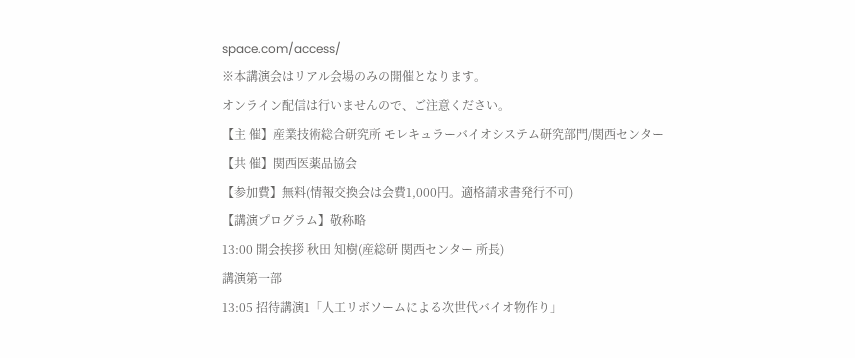space.com/access/
※本講演会はリアル会場のみの開催となります。
オンライン配信は行いませんので、ご注意ください。
【主 催】産業技術総合研究所 モレキュラーバイオシステム研究部門/関西センター
【共 催】関西医薬品協会
【参加費】無料(情報交換会は会費1,000円。適格請求書発行不可)
【講演プログラム】敬称略
13:00 開会挨拶 秋田 知樹(産総研 関西センター 所長)
講演第一部
13:05 招待講演1「人工リボソームによる次世代バイオ物作り」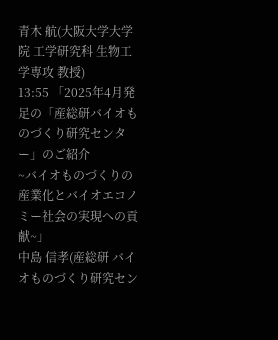青木 航(大阪大学大学院 工学研究科 生物工学専攻 教授)
13:55 「2025年4月発足の「産総研バイオものづくり研究センター」のご紹介
~バイオものづくりの産業化とバイオエコノミー社会の実現への貢献~」
中島 信孝(産総研 バイオものづくり研究セン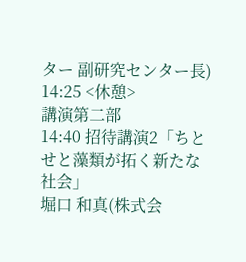ター 副研究センター長)
14:25 <休憩>
講演第二部
14:40 招待講演2「ちとせと藻類が拓く新たな社会」
堀口 和真(株式会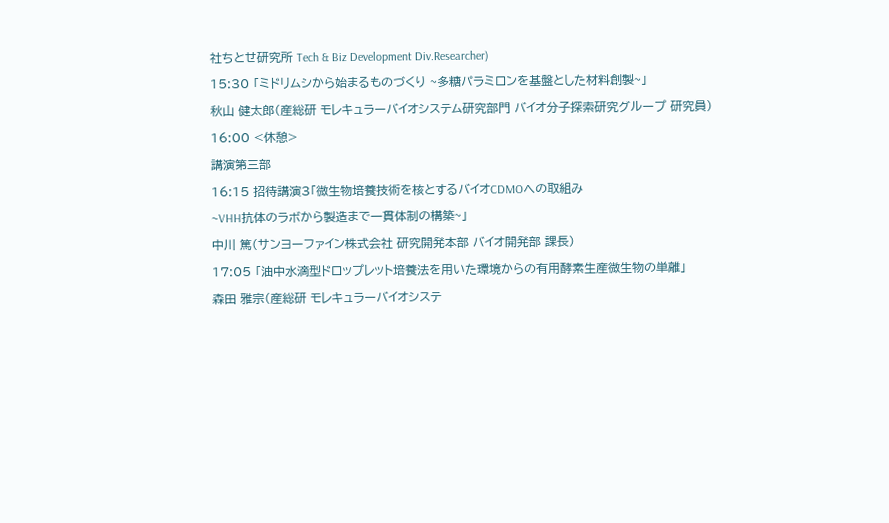社ちとせ研究所 Tech & Biz Development Div.Researcher)
15:30 「ミドリムシから始まるものづくり ~多糖パラミロンを基盤とした材料創製~」
秋山 健太郎(産総研 モレキュラーバイオシステム研究部門 バイオ分子探索研究グループ 研究員)
16:00 <休憩>
講演第三部
16:15 招待講演3「微生物培養技術を核とするバイオCDMOへの取組み
~VHH抗体のラボから製造まで一貫体制の構築~」
中川 篤(サンヨーファイン株式会社 研究開発本部 バイオ開発部 課長)
17:05 「油中水滴型ドロップレット培養法を用いた環境からの有用酵素生産微生物の単離」
森田 雅宗(産総研 モレキュラーバイオシステ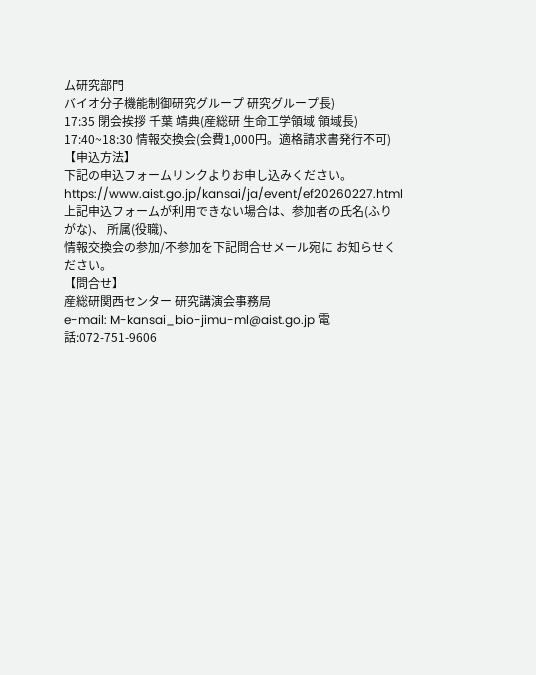ム研究部門
バイオ分子機能制御研究グループ 研究グループ長)
17:35 閉会挨拶 千葉 靖典(産総研 生命工学領域 領域長)
17:40~18:30 情報交換会(会費1,000円。適格請求書発行不可)
【申込方法】
下記の申込フォームリンクよりお申し込みください。
https://www.aist.go.jp/kansai/ja/event/ef20260227.html
上記申込フォームが利用できない場合は、参加者の氏名(ふりがな)、 所属(役職)、
情報交換会の参加/不参加を下記問合せメール宛に お知らせください。
【問合せ】
産総研関西センター 研究講演会事務局
e-mail: M-kansai_bio-jimu-ml@aist.go.jp 電話:072-751-9606